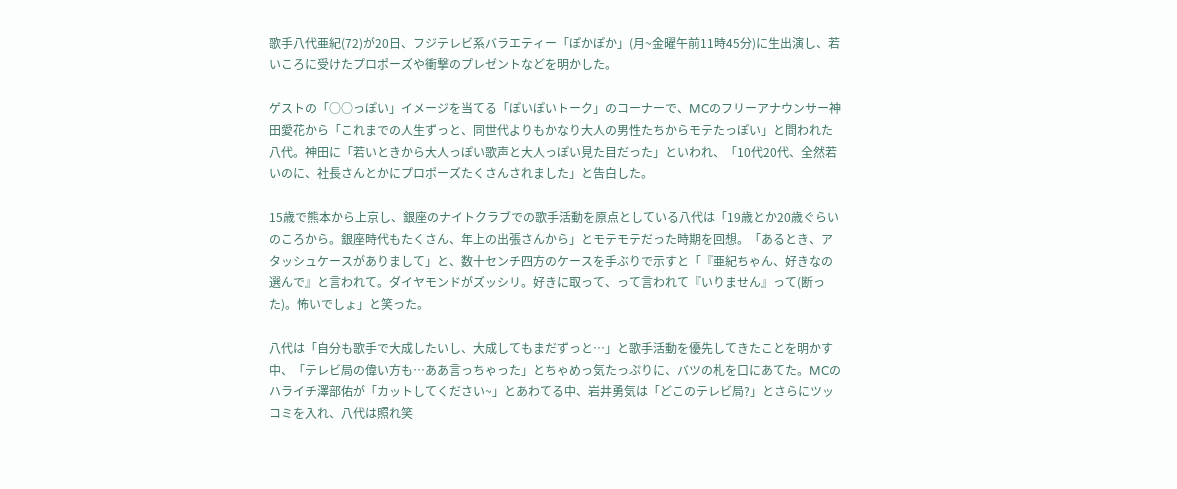歌手八代亜紀(72)が20日、フジテレビ系バラエティー「ぽかぽか」(月~金曜午前11時45分)に生出演し、若いころに受けたプロポーズや衝撃のプレゼントなどを明かした。

ゲストの「○○っぽい」イメージを当てる「ぽいぽいトーク」のコーナーで、MCのフリーアナウンサー神田愛花から「これまでの人生ずっと、同世代よりもかなり大人の男性たちからモテたっぽい」と問われた八代。神田に「若いときから大人っぽい歌声と大人っぽい見た目だった」といわれ、「10代20代、全然若いのに、社長さんとかにプロポーズたくさんされました」と告白した。

15歳で熊本から上京し、銀座のナイトクラブでの歌手活動を原点としている八代は「19歳とか20歳ぐらいのころから。銀座時代もたくさん、年上の出張さんから」とモテモテだった時期を回想。「あるとき、アタッシュケースがありまして」と、数十センチ四方のケースを手ぶりで示すと「『亜紀ちゃん、好きなの選んで』と言われて。ダイヤモンドがズッシリ。好きに取って、って言われて『いりません』って(断った)。怖いでしょ」と笑った。

八代は「自分も歌手で大成したいし、大成してもまだずっと…」と歌手活動を優先してきたことを明かす中、「テレビ局の偉い方も…ああ言っちゃった」とちゃめっ気たっぷりに、バツの札を口にあてた。MCのハライチ澤部佑が「カットしてください~」とあわてる中、岩井勇気は「どこのテレビ局?」とさらにツッコミを入れ、八代は照れ笑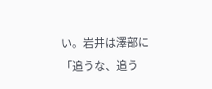い。岩井は澤部に「追うな、追う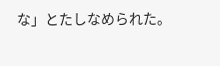な」とたしなめられた。